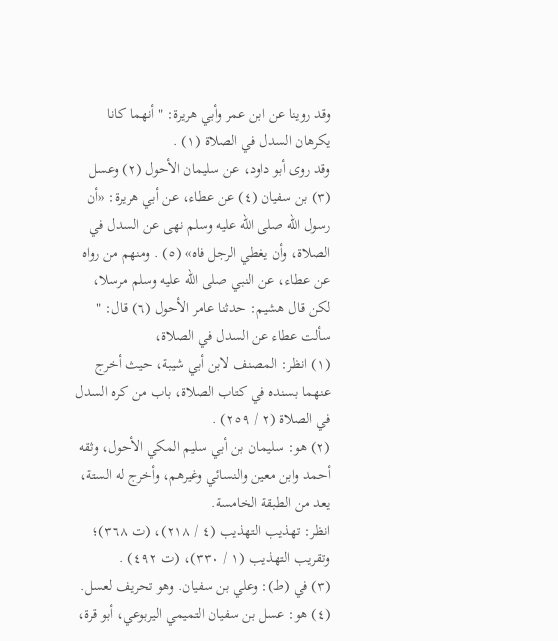وقد روينا عن ابن عمر وأبي هريرة: " أنهما كانا يكرهان السدل في الصلاة (١) .
وقد روى أبو داود، عن سليمان الأحول (٢) وعسل (٣) بن سفيان (٤) عن عطاء، عن أبي هريرة: «أن رسول الله صلى الله عليه وسلم نهى عن السدل في الصلاة، وأن يغطي الرجل فاه» (٥) . ومنهم من رواه عن عطاء، عن النبي صلى الله عليه وسلم مرسلا، لكن قال هشيم: حدثنا عامر الأحول (٦) قال: " سألت عطاء عن السدل في الصلاة،
(١) انظر: المصنف لابن أبي شيبة، حيث أخرج عنهما بسنده في كتاب الصلاة، باب من كره السدل في الصلاة (٢ / ٢٥٩) .
(٢) هو: سليمان بن أبي سليم المكي الأحول، وثقه أحمد وابن معين والنسائي وغيرهم، وأخرج له الستة، يعد من الطبقة الخامسة.
انظر: تهذيب التهذيب (٤ / ٢١٨)، (ت ٣٦٨)؛ وتقريب التهذيب (١ / ٣٣٠)، (ت ٤٩٢) .
(٣) في (ط): وعلي بن سفيان. وهو تحريف لعسل.
(٤) هو: عسل بن سفيان التميمي اليربوعي، أبو قرة،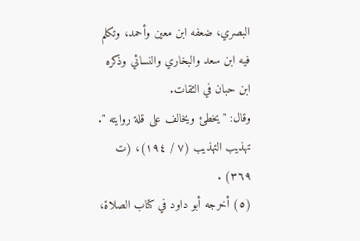البصري، ضعفه ابن معين وأحمد، وتكلم فيه ابن سعد والبخاري والنسائي وذكره ابن حبان في الثقات.
وقال: " يخطئ ويخالف على قلة روايته ". تهذيب التهذيب (٧ / ١٩٤)، (ت ٣٦٩) .
(٥) أخرجه أبو داود في كتاب الصلاة،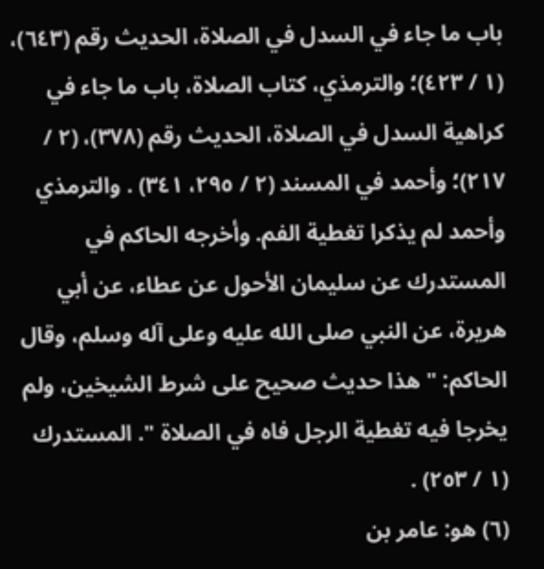باب ما جاء في السدل في الصلاة، الحديث رقم (٦٤٣)، (١ / ٤٢٣)؛ والترمذي، كتاب الصلاة، باب ما جاء في كراهية السدل في الصلاة، الحديث رقم (٣٧٨)، (٢ / ٢١٧)؛ وأحمد في المسند (٢ / ٢٩٥، ٣٤١) . والترمذي وأحمد لم يذكرا تغطية الفم. وأخرجه الحاكم في المستدرك عن سليمان الأحول عن عطاء، عن أبي هريرة، عن النبي صلى الله عليه وعلى آله وسلم، وقال الحاكم: " هذا حديث صحيح على شرط الشيخين، ولم يخرجا فيه تغطية الرجل فاه في الصلاة ". المستدرك (١ / ٢٥٣) .
(٦) هو: عامر بن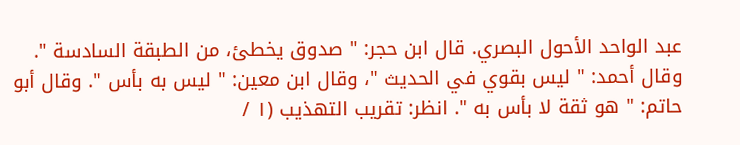عبد الواحد الأحول البصري. قال ابن حجر: " صدوق يخطئ، من الطبقة السادسة ". وقال أحمد: " ليس بقوي في الحديث "، وقال ابن معين: " ليس به بأس ". وقال أبو حاتم: " هو ثقة لا بأس به ". انظر: تقريب التهذيب (١ /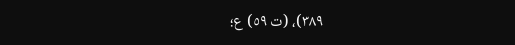٣٨٩)، (ت ٥٩) ع؛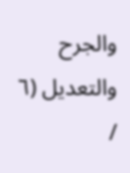والجرح والتعديل (٦ /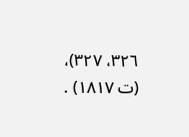٣٢٦، ٣٢٧)، (ت ١٨١٧) .